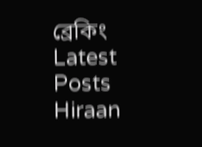ব্রেকিং
Latest Posts
Hiraan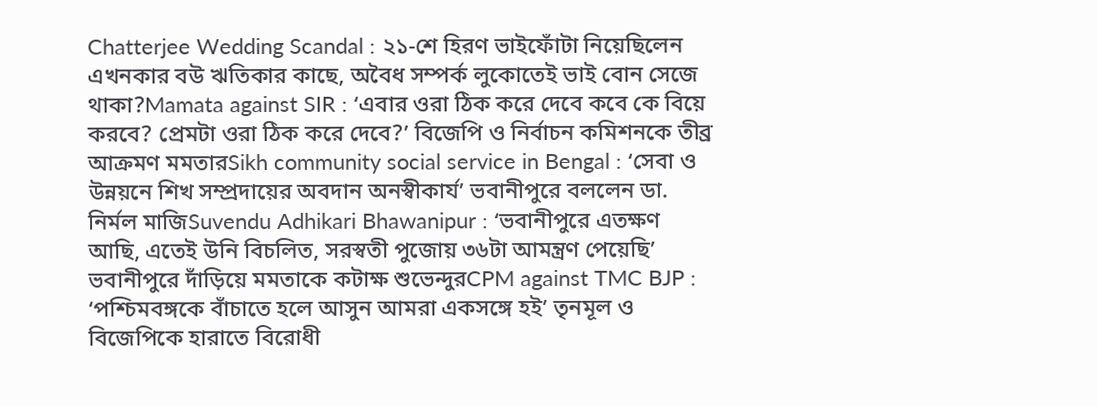Chatterjee Wedding Scandal : ২১-শে হিরণ ভাইফোঁটা নিয়েছিলেন এখনকার বউ ঋতিকার কাছে, অবৈধ সম্পর্ক লুকোতেই ভাই বোন সেজে থাকা?Mamata against SIR : ‘এবার ওরা ঠিক করে দেবে কবে কে বিয়ে করবে? প্রেমটা ওরা ঠিক করে দেবে?’ বিজেপি ও নির্বাচন কমিশনকে তীব্র আক্রমণ মমতারSikh community social service in Bengal : ‘সেবা ও উন্নয়নে শিখ সম্প্রদায়ের অবদান অনস্বীকার্য’ ভবানীপুরে বললেন ডা. নির্মল মাজিSuvendu Adhikari Bhawanipur : ‘ভবানীপুরে এতক্ষণ আছি, এতেই উনি বিচলিত, সরস্বতী পুজোয় ৩৬টা আমন্ত্রণ পেয়েছি’ ভবানীপুরে দাঁড়িয়ে মমতাকে কটাক্ষ শুভেন্দুরCPM against TMC BJP : ‘পশ্চিমবঙ্গকে বাঁচাতে হলে আসুন আমরা একসঙ্গে হই’ তৃনমূল ও বিজেপিকে হারাতে বিরোধী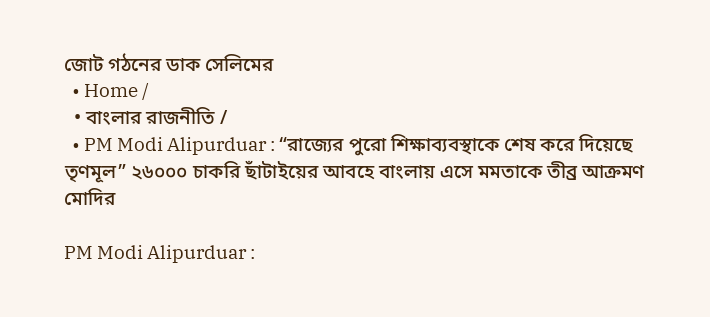জোট গঠনের ডাক সেলিমের
  • Home /
  • বাংলার রাজনীতি /
  • PM Modi Alipurduar : “রাজ্যের পুরো শিক্ষাব্যবস্থাকে শেষ করে দিয়েছে তৃণমূল” ২৬০০০ চাকরি ছাঁটাইয়ের আবহে বাংলায় এসে মমতাকে তীব্র আক্রমণ মোদির

PM Modi Alipurduar :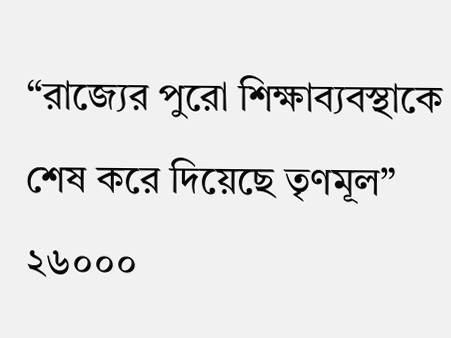“রাজ্যের পুরো শিক্ষাব্যবস্থাকে শেষ করে দিয়েছে তৃণমূল” ২৬০০০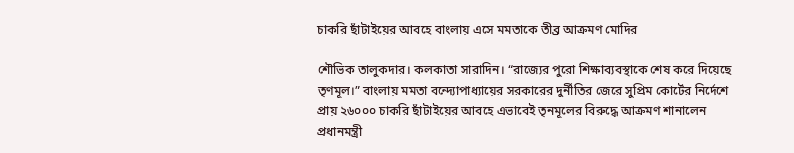চাকরি ছাঁটাইয়ের আবহে বাংলায় এসে মমতাকে তীব্র আক্রমণ মোদির

শৌভিক তালুকদার। কলকাতা সারাদিন। “রাজ্যের পুরো শিক্ষাব্যবস্থাকে শেষ করে দিয়েছে তৃণমূল।” বাংলায় মমতা বন্দ্যোপাধ্যায়ের সরকারের দুর্নীতির জেরে সুপ্রিম কোর্টের নির্দেশে প্রায় ২৬০০০ চাকরি ছাঁটাইয়ের আবহে এভাবেই তৃনমূলের বিরুদ্ধে আক্রমণ শানালেন প্রধানমন্ত্রী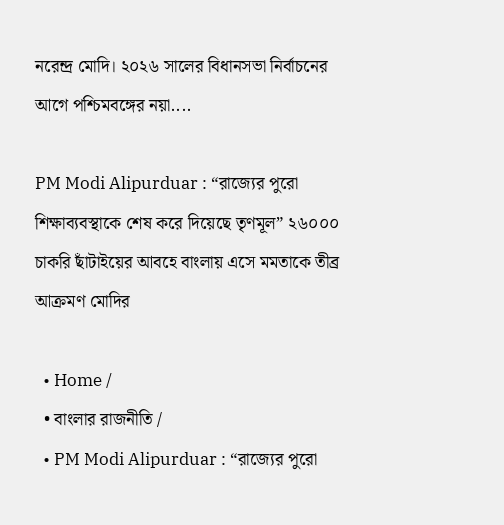নরেন্দ্র মোদি। ২০২৬ সালের বিধানসভা নির্বাচনের আগে পশ্চিমবঙ্গের নয়া....

PM Modi Alipurduar : “রাজ্যের পুরো শিক্ষাব্যবস্থাকে শেষ করে দিয়েছে তৃণমূল” ২৬০০০ চাকরি ছাঁটাইয়ের আবহে বাংলায় এসে মমতাকে তীব্র আক্রমণ মোদির

  • Home /
  • বাংলার রাজনীতি /
  • PM Modi Alipurduar : “রাজ্যের পুরো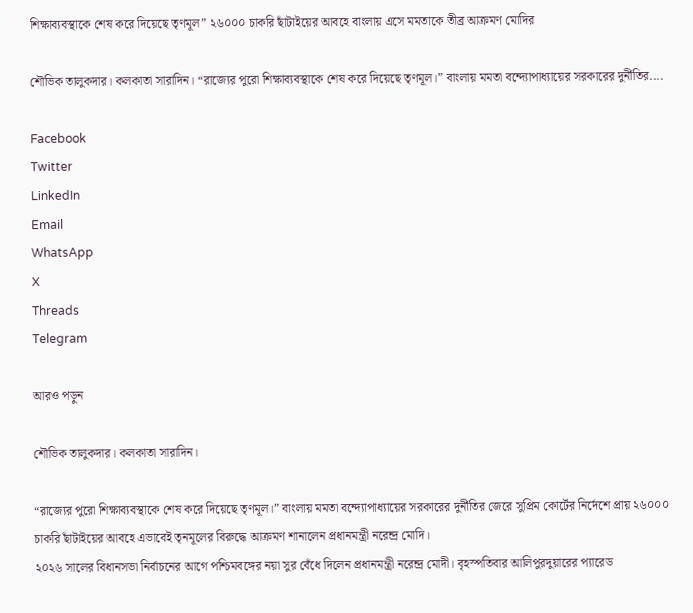শিক্ষাব্যবস্থাকে শেষ করে দিয়েছে তৃণমূল” ২৬০০০ চাকরি ছাঁটাইয়ের আবহে বাংলায় এসে মমতাকে তীব্র আক্রমণ মোদির

শৌভিক তালুকদার। কলকাতা সারাদিন। “রাজ্যের পুরো শিক্ষাব্যবস্থাকে শেষ করে দিয়েছে তৃণমূল।” বাংলায় মমতা বন্দ্যোপাধ্যায়ের সরকারের দুর্নীতির....

Facebook
Twitter
LinkedIn
Email
WhatsApp
X
Threads
Telegram

আরও পড়ুন

শৌভিক তালুকদার। কলকাতা সারাদিন।

“রাজ্যের পুরো শিক্ষাব্যবস্থাকে শেষ করে দিয়েছে তৃণমূল।” বাংলায় মমতা বন্দ্যোপাধ্যায়ের সরকারের দুর্নীতির জেরে সুপ্রিম কোর্টের নির্দেশে প্রায় ২৬০০০ চাকরি ছাঁটাইয়ের আবহে এভাবেই তৃনমূলের বিরুদ্ধে আক্রমণ শানালেন প্রধানমন্ত্রী নরেন্দ্র মোদি।
২০২৬ সালের বিধানসভা নির্বাচনের আগে পশ্চিমবঙ্গের নয়া সুর বেঁধে দিলেন প্রধানমন্ত্রী নরেন্দ্র মোদী। বৃহস্পতিবার আলিপুরদুয়ারের প্যারেড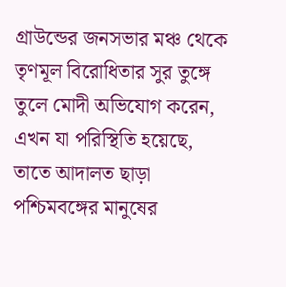গ্রাউন্ডের জনসভার মঞ্চ থেকে তৃণমূল বিরোধিতার সুর তুঙ্গে তুলে মোদী অভিযোগ করেন, এখন যা পরিস্থিতি হয়েছে, তাতে আদালত ছাড়া পশ্চিমবঙ্গের মানুষের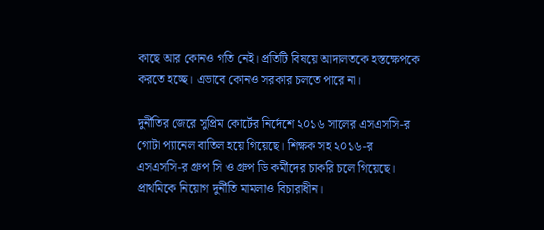কাছে আর কোনও গতি নেই। প্রতিটি বিষয়ে আদালতকে হস্তক্ষেপকে করতে হচ্ছে। এভাবে কোনও সরকার চলতে পারে না।

দুর্নীতির জেরে সুপ্রিম কোর্টের নির্দেশে ২০১৬ সালের এসএসসি-র গোটা প্যানেল বাতিল হয়ে গিয়েছে। শিক্ষক সহ ২০১৬-র এসএসসি-র গ্রুপ সি ও গ্রুপ ডি কর্মীদের চাকরি চলে গিয়েছে। প্রাথমিকে নিয়োগ দুর্নীতি মামলাও বিচারাধীন।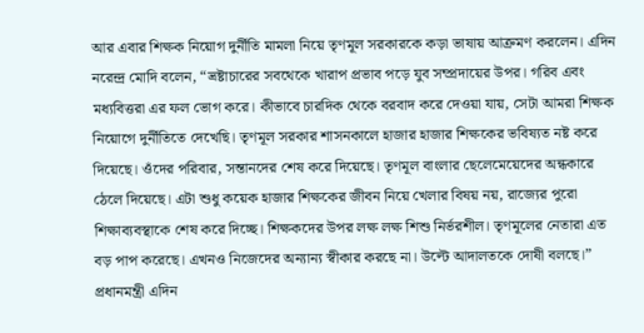আর এবার শিক্ষক নিয়োগ দুর্নীতি মামলা নিয়ে তৃণমূল সরকারকে কড়া ভাষায় আক্রমণ করলেন। এদিন নরেন্দ্র মোদি বলেন, “ভ্রষ্টাচারের সবথেকে খারাপ প্রভাব পড়ে যুব সম্প্রদায়ের উপর। গরিব এবং মধ্যবিত্তরা এর ফল ভোগ করে। কীভাবে চারদিক থেকে বরবাদ করে দেওয়া যায়, সেটা আমরা শিক্ষক নিয়োগে দুর্নীতিতে দেখেছি। তৃণমূল সরকার শাসনকালে হাজার হাজার শিক্ষকের ভবিষ্যত নষ্ট করে দিয়েছে। ওঁদের পরিবার, সন্তানদের শেষ করে দিয়েছে। তৃণমূল বাংলার ছেলেমেয়েদের অন্ধকারে ঠেলে দিয়েছে। এটা শুধু কয়েক হাজার শিক্ষকের জীবন নিয়ে খেলার বিষয় নয়, রাজ্যের পুরো শিক্ষাব্যবস্থাকে শেষ করে দিচ্ছে। শিক্ষকদের উপর লক্ষ লক্ষ শিশু নির্ভরশীল। তৃণমূলের নেতারা এত বড় পাপ করেছে। এখনও নিজেদের অন্যান্য স্বীকার করছে না। উল্টে আদালতকে দোষী বলছে।” প্রধানমন্ত্রী এদিন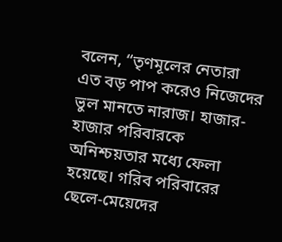বলেন, “তৃণমূলের নেতারা এত বড় পাপ করেও নিজেদের ভুল মানতে নারাজ। হাজার-হাজার পরিবারকে অনিশ্চয়তার মধ্যে ফেলা হয়েছে। গরিব পরিবারের ছেলে-মেয়েদের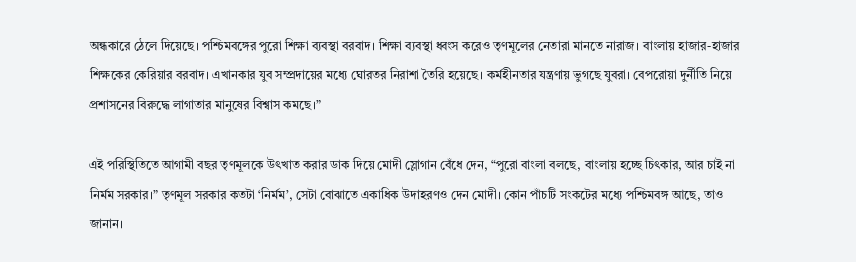অন্ধকারে ঠেলে দিয়েছে। পশ্চিমবঙ্গের পুরো শিক্ষা ব্যবস্থা বরবাদ। শিক্ষা ব্যবস্থা ধ্বংস করেও তৃণমূলের নেতারা মানতে নারাজ। বাংলায় হাজার-হাজার শিক্ষকের কেরিয়ার বরবাদ। এখানকার যুব সম্প্রদায়ের মধ্যে ঘোরতর নিরাশা তৈরি হয়েছে। কর্মহীনতার যন্ত্রণায় ভুগছে যুবরা। বেপরোয়া দুর্নীতি নিয়ে প্রশাসনের বিরুদ্ধে লাগাতার মানুষের বিশ্বাস কমছে।”

এই পরিস্থিতিতে আগামী বছর তৃণমূলকে উৎখাত করার ডাক দিয়ে মোদী স্লোগান বেঁধে দেন, “পুরো বাংলা বলছে, বাংলায় হচ্ছে চিৎকার, আর চাই না নির্মম সরকার।” তৃণমূল সরকার কতটা ‘নির্মম’, সেটা বোঝাতে একাধিক উদাহরণও দেন মোদী। কোন পাঁচটি সংকটের মধ্যে পশ্চিমবঙ্গ আছে, তাও জানান।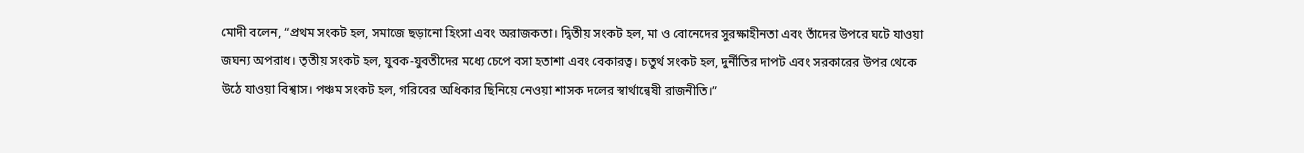মোদী বলেন, “প্রথম সংকট হল, সমাজে ছড়ানো হিংসা এবং অরাজকতা। দ্বিতীয় সংকট হল, মা ও বোনেদের সুরক্ষাহীনতা এবং তাঁদের উপরে ঘটে যাওয়া জঘন্য অপরাধ। তৃতীয় সংকট হল, যুবক-যুবতীদের মধ্যে চেপে বসা হতাশা এবং বেকারত্ব। চতুর্থ সংকট হল, দুর্নীতির দাপট এবং সরকারের উপর থেকে উঠে যাওয়া বিশ্বাস। পঞ্চম সংকট হল, গরিবের অধিকার ছিনিয়ে নেওয়া শাসক দলের স্বার্থান্বেষী রাজনীতি।”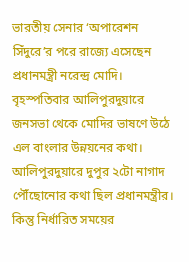ভারতীয় সেনার ‘অপারেশন সিঁদুরে’র পরে রাজ্যে এসেছেন প্রধানমন্ত্রী নরেন্দ্র মোদি। বৃহস্পতিবার আলিপুরদুয়ারে জনসভা থেকে মোদির ভাষণে উঠে এল বাংলার উন্নয়নের কথা। আলিপুরদুয়ারে দুপুর ২টো নাগাদ পৌঁছোনোর কথা ছিল প্রধানমন্ত্রীর। কিন্তু নির্ধারিত সময়ের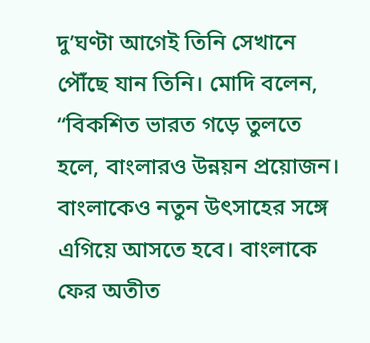দু’ঘণ্টা আগেই তিনি সেখানে পৌঁছে যান তিনি। মোদি বলেন, “বিকশিত ভারত গড়ে তুলতে হলে, বাংলারও উন্নয়ন প্রয়োজন। বাংলাকেও নতুন উৎসাহের সঙ্গে এগিয়ে আসতে হবে। বাংলাকে ফের অতীত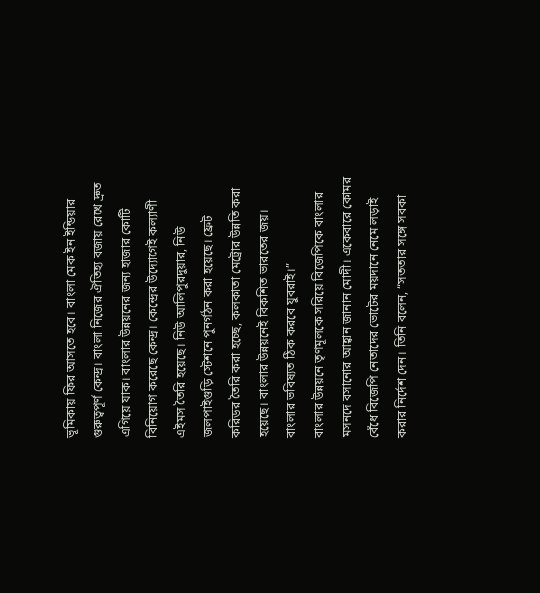ভূমিকায় ফির আসতে হবে। বাংলা মেক ইন ইন্ডিয়ার গুরুত্বপূর্ণ কেন্দ্র। বাংলা নিজের ঐতিহ্য বজায় রেখে দ্রুত এগিয়ে যাক। বাংলার উন্নয়নের জন্য হাজার কোটি বিনিয়োগ করেছে কেন্দ্র। কেন্দ্রের উদ্যোগেই কল্যাণী এইমস তৈরি হয়েছে। নিউ আলিপুরদুয়ার, নিউ জলপাইগুড়ি স্টেশনে পুনর্গঠন করা হয়েছে। ফ্রেট করিডর তৈরি করা হচ্ছে, কলকাতা মেট্রোর উন্নতি করা হয়েছে। বাংলার উন্নয়নেই বিকশিত ভারতের জয়। বাংলার ভবিষ্যত ঠিক করবে যুবরাই।”
বাংলার উন্নয়নে তৃণমূলকে সরিয়ে বিজেপিকে বাংলার মসনদে বসানোর আহ্বান জানান মোদী। একেবারে কোমর বেঁধে বিজেপি নেতাদের ভোটের ময়দানে নেমে লড়াই করার নির্দেশ দেন। তিনি বলেন, “সততার সঙ্গে সবকা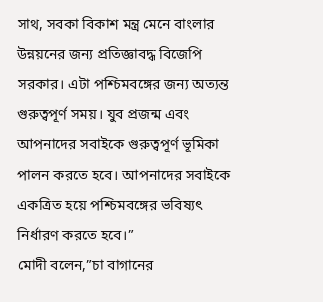সাথ, সবকা বিকাশ মন্ত্র মেনে বাংলার উন্নয়নের জন্য প্রতিজ্ঞাবদ্ধ বিজেপি সরকার। এটা পশ্চিমবঙ্গের জন্য অত্যন্ত গুরুত্বপূর্ণ সময়। যুব প্রজন্ম এবং আপনাদের সবাইকে গুরুত্বপূর্ণ ভূমিকা পালন করতে হবে। আপনাদের সবাইকে একত্রিত হয়ে পশ্চিমবঙ্গের ভবিষ্যৎ নির্ধারণ করতে হবে।”
মোদী বলেন,”চা বাগানের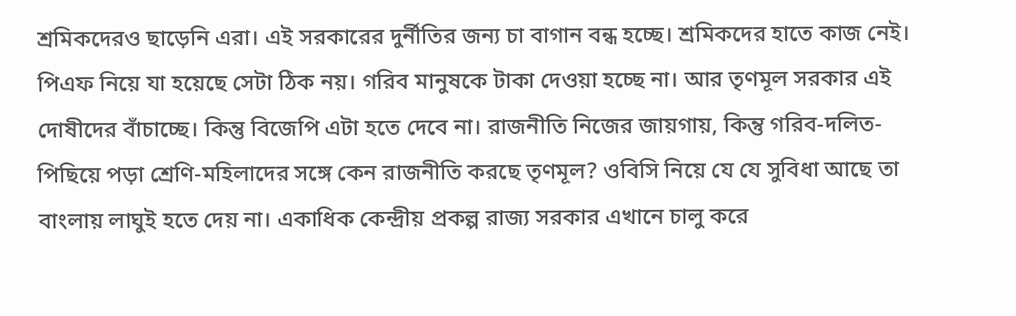শ্রমিকদেরও ছাড়েনি এরা। এই সরকারের দুর্নীতির জন্য চা বাগান বন্ধ হচ্ছে। শ্রমিকদের হাতে কাজ নেই। পিএফ নিয়ে যা হয়েছে সেটা ঠিক নয়। গরিব মানুষকে টাকা দেওয়া হচ্ছে না। আর তৃণমূল সরকার এই দোষীদের বাঁচাচ্ছে। কিন্তু বিজেপি এটা হতে দেবে না। রাজনীতি নিজের জায়গায়, কিন্তু গরিব-দলিত- পিছিয়ে পড়া শ্রেণি-মহিলাদের সঙ্গে কেন রাজনীতি করছে তৃণমূল? ওবিসি নিয়ে যে যে সুবিধা আছে তা বাংলায় লাঘুই হতে দেয় না। একাধিক কেন্দ্রীয় প্রকল্প রাজ্য সরকার এখানে চালু করে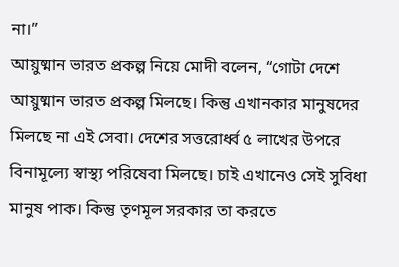না।”
আয়ুষ্মান ভারত প্রকল্প নিয়ে মোদী বলেন, “গোটা দেশে আয়ুষ্মান ভারত প্রকল্প মিলছে। কিন্তু এখানকার মানুষদের মিলছে না এই সেবা। দেশের সত্তরোর্ধ্ব ৫ লাখের উপরে বিনামূল্যে স্বাস্থ্য পরিষেবা মিলছে। চাই এখানেও সেই সুবিধা মানুষ পাক। কিন্তু তৃণমূল সরকার তা করতে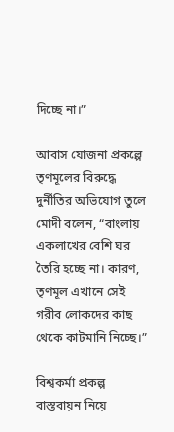দিচ্ছে না।”

আবাস যোজনা প্রকল্পে তৃণমূলের বিরুদ্ধে দুর্নীতির অভিযোগ তুলে মোদী বলেন, “বাংলায় একলাখের বেশি ঘর তৈরি হচ্ছে না। কারণ, তৃণমূল এখানে সেই গরীব লোকদের কাছ থেকে কাটমানি নিচ্ছে।”

বিশ্বকর্মা প্রকল্প বাস্তবায়ন নিয়ে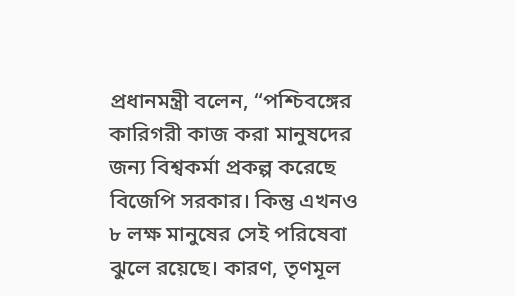প্রধানমন্ত্রী বলেন, “পশ্চিবঙ্গের কারিগরী কাজ করা মানুষদের জন্য বিশ্বকর্মা প্রকল্প করেছে বিজেপি সরকার। কিন্তু এখনও ৮ লক্ষ মানুষের সেই পরিষেবা ঝুলে রয়েছে। কারণ, তৃণমূল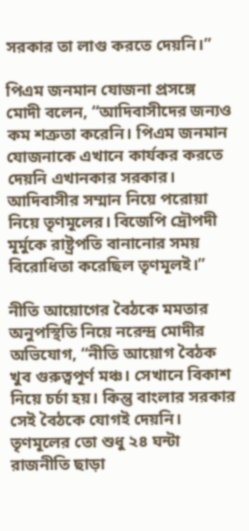সরকার তা লাগু করতে দেয়নি।”

পিএম জনমান যোজনা প্রসঙ্গে মোদী বলেন, “আদিবাসীদের জন্যও কম শত্রুতা করেনি। পিএম জনমান যোজনাকে এখানে কার্যকর করতে দেয়নি এখানকার সরকার। আদিবাসীর সম্মান নিয়ে পরোয়া নিয়ে তৃণমূলের। বিজেপি দ্রৌপদী মূর্মুকে রাষ্ট্রপতি বানানোর সময় বিরোধিতা করেছিল তৃণমূলই।”

নীতি আয়োগের বৈঠকে মমতার অনুপস্থিতি নিয়ে নরেন্দ্র মোদীর অভিযোগ, “নীতি আয়োগ বৈঠক খুব গুরুত্বপূর্ণ মঞ্চ। সেখানে বিকাশ নিয়ে চর্চা হয়। কিন্তু বাংলার সরকার সেই বৈঠকে যোগই দেয়নি। তৃণমূলের তো শুধু ২৪ ঘন্টা রাজনীতি ছাড়া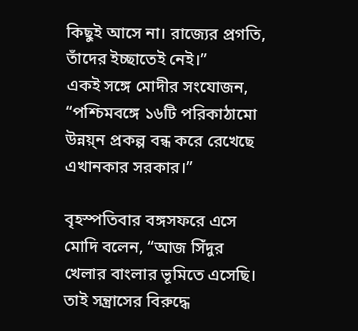কিছুই আসে না। রাজ্যের প্রগতি, তাঁদের ইচ্ছাতেই নেই।”
একই সঙ্গে মোদীর সংযোজন, “পশ্চিমবঙ্গে ১৬টি পরিকাঠামো উন্নয়্ন প্রকল্প বন্ধ করে রেখেছে এখানকার সরকার।”

বৃহস্পতিবার বঙ্গসফরে এসে মোদি বলেন, “আজ সিঁদুর খেলার বাংলার ভূমিতে এসেছি। তাই সন্ত্রাসের বিরুদ্ধে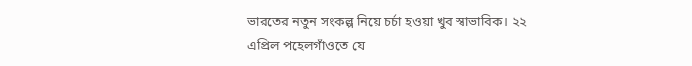ভারতের নতুন সংকল্প নিয়ে চর্চা হওয়া খুব স্বাভাবিক। ২২ এপ্রিল পহেলগাঁওতে যে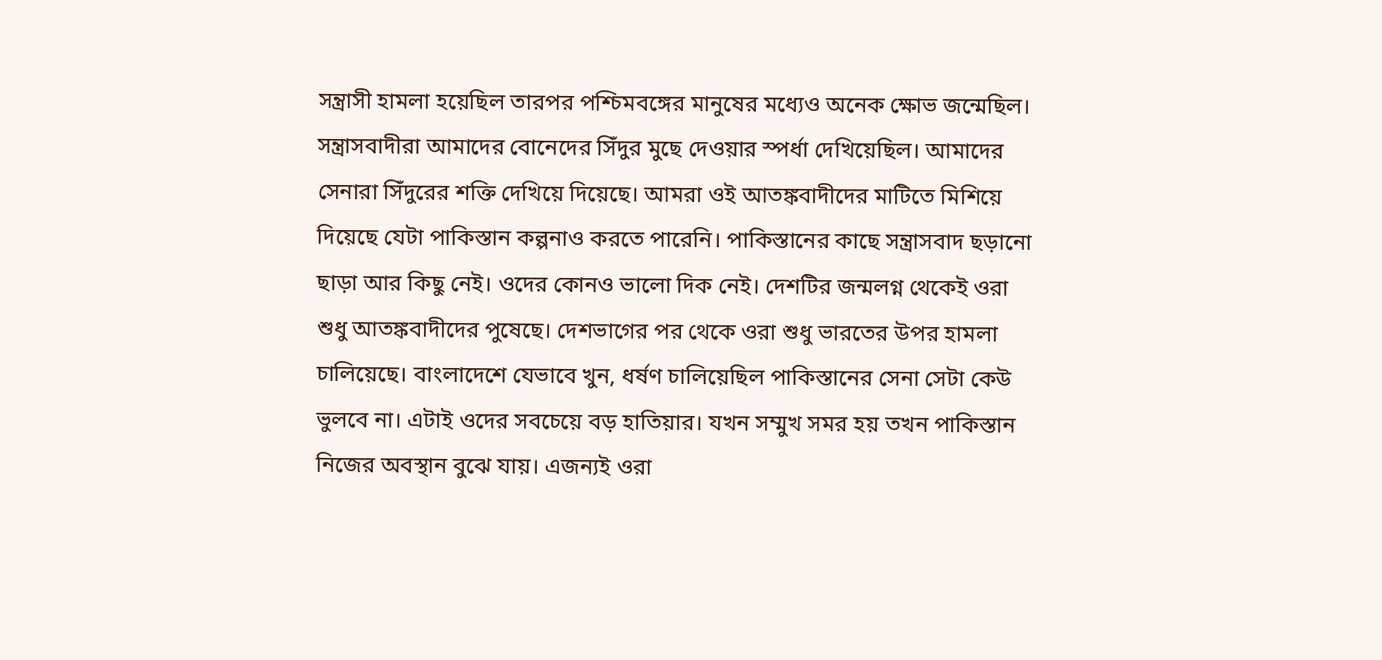সন্ত্রাসী হামলা হয়েছিল তারপর পশ্চিমবঙ্গের মানুষের মধ্যেও অনেক ক্ষোভ জন্মেছিল। সন্ত্রাসবাদীরা আমাদের বোনেদের সিঁদুর মুছে দেওয়ার স্পর্ধা দেখিয়েছিল। আমাদের সেনারা সিঁদুরের শক্তি দেখিয়ে দিয়েছে। আমরা ওই আতঙ্কবাদীদের মাটিতে মিশিয়ে দিয়েছে যেটা পাকিস্তান কল্পনাও করতে পারেনি। পাকিস্তানের কাছে সন্ত্রাসবাদ ছড়ানো ছাড়া আর কিছু নেই। ওদের কোনও ভালো দিক নেই। দেশটির জন্মলগ্ন থেকেই ওরা শুধু আতঙ্কবাদীদের পুষেছে। দেশভাগের পর থেকে ওরা শুধু ভারতের উপর হামলা চালিয়েছে। বাংলাদেশে যেভাবে খুন, ধর্ষণ চালিয়েছিল পাকিস্তানের সেনা সেটা কেউ ভুলবে না। এটাই ওদের সবচেয়ে বড় হাতিয়ার। যখন সম্মুখ সমর হয় তখন পাকিস্তান নিজের অবস্থান বুঝে যায়। এজন্যই ওরা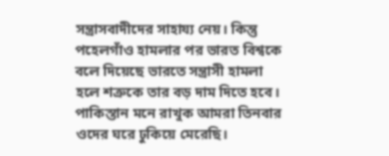সন্ত্রাসবাদীদের সাহায্য নেয়। কিন্তু পহেলগাঁও হামলার পর ভারত বিশ্বকে বলে দিয়েছে ভারতে সন্ত্রাসী হামলা হলে শত্রুকে তার বড় দাম দিতে হবে। পাকিস্তান মনে রাখুক আমরা তিনবার ওদের ঘরে ঢুকিয়ে মেরেছি।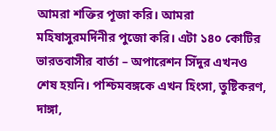আমরা শক্তির পূজা করি। আমরা মহিষাসুরমর্দিনীর পুজো করি। এটা ১৪০ কোটির ভারতবাসীর বার্তা – অপারেশন সিঁদুর এখনও শেষ হয়নি। পশ্চিমবঙ্গকে এখন হিংসা, তুষ্টিকরণ, দাঙ্গা,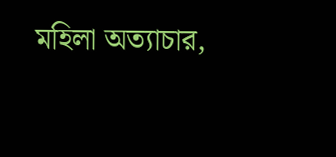মহিলা অত্যাচার,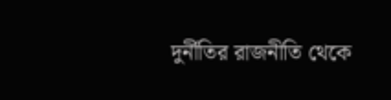দুর্নীতির রাজনীতি থেকে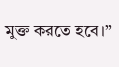মুক্ত করতে হবে।”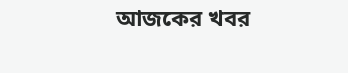আজকের খবর